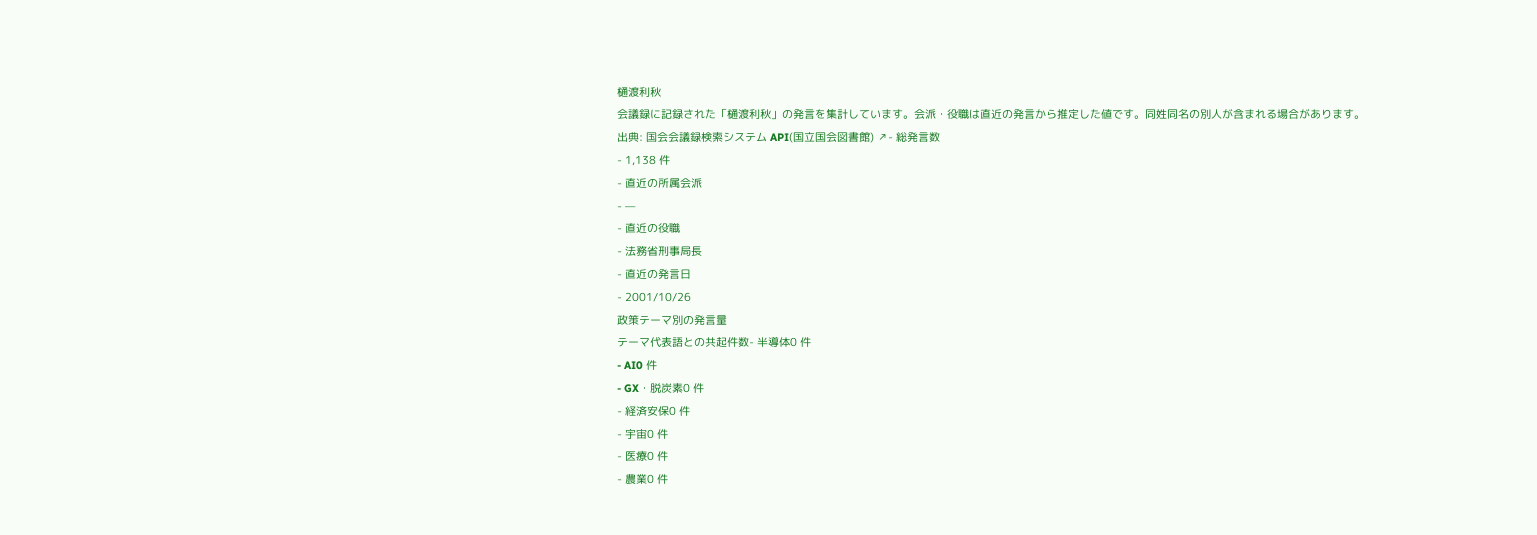樋渡利秋
会議録に記録された「樋渡利秋」の発言を集計しています。会派・役職は直近の発言から推定した値です。同姓同名の別人が含まれる場合があります。
出典: 国会会議録検索システム API(国立国会図書館) ↗- 総発言数
- 1,138 件
- 直近の所属会派
- —
- 直近の役職
- 法務省刑事局長
- 直近の発言日
- 2001/10/26
政策テーマ別の発言量
テーマ代表語との共起件数- 半導体0 件
- AI0 件
- GX・脱炭素0 件
- 経済安保0 件
- 宇宙0 件
- 医療0 件
- 農業0 件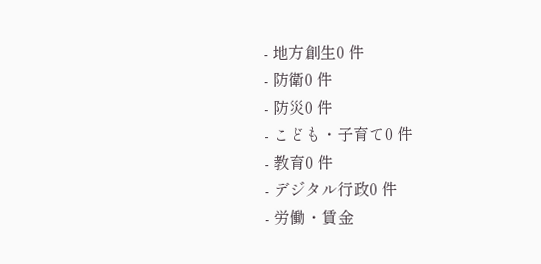- 地方創生0 件
- 防衛0 件
- 防災0 件
- こども・子育て0 件
- 教育0 件
- デジタル行政0 件
- 労働・賃金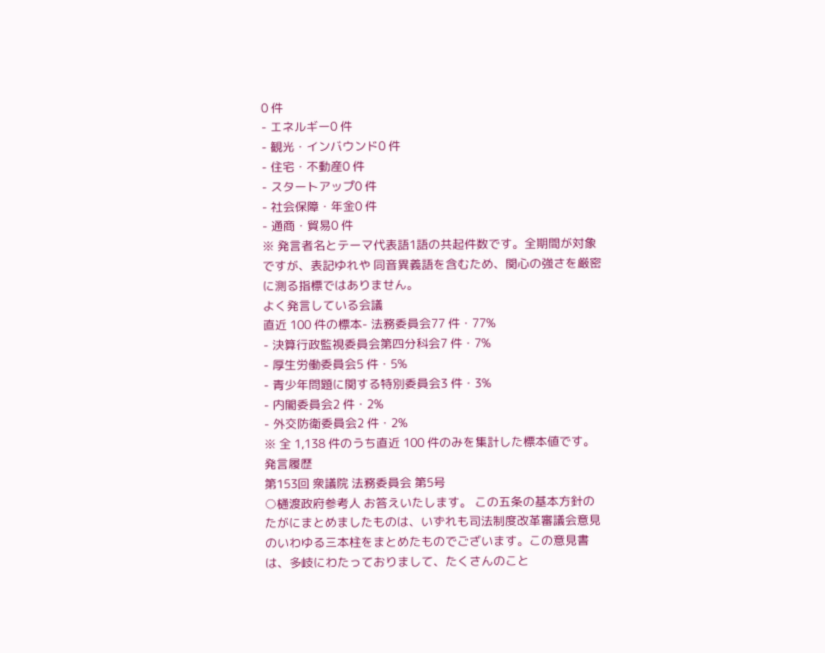0 件
- エネルギー0 件
- 観光・インバウンド0 件
- 住宅・不動産0 件
- スタートアップ0 件
- 社会保障・年金0 件
- 通商・貿易0 件
※ 発言者名とテーマ代表語1語の共起件数です。全期間が対象ですが、表記ゆれや 同音異義語を含むため、関心の強さを厳密に測る指標ではありません。
よく発言している会議
直近 100 件の標本- 法務委員会77 件・77%
- 決算行政監視委員会第四分科会7 件・7%
- 厚生労働委員会5 件・5%
- 青少年問題に関する特別委員会3 件・3%
- 内閣委員会2 件・2%
- 外交防衛委員会2 件・2%
※ 全 1,138 件のうち直近 100 件のみを集計した標本値です。
発言履歴
第153回 衆議院 法務委員会 第5号
○樋渡政府参考人 お答えいたします。 この五条の基本方針のたがにまとめましたものは、いずれも司法制度改革審議会意見のいわゆる三本柱をまとめたものでございます。この意見書は、多岐にわたっておりまして、たくさんのこと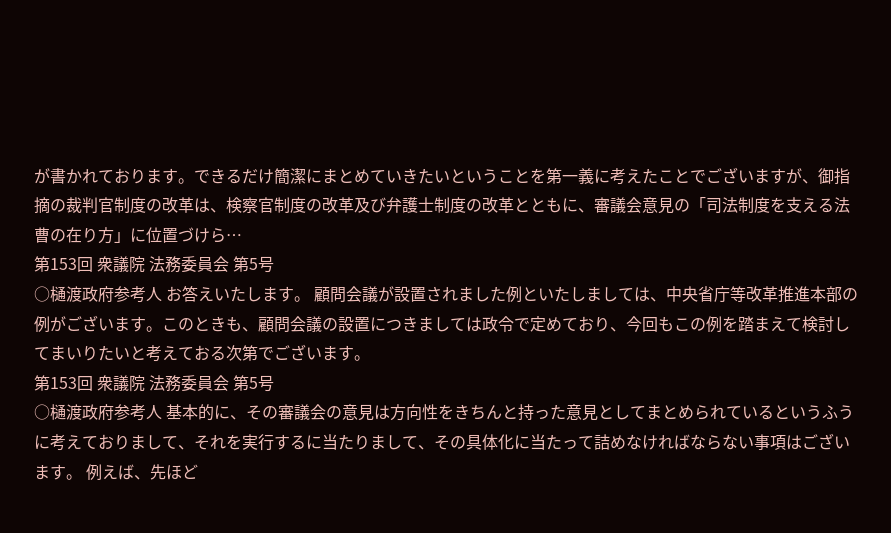が書かれております。できるだけ簡潔にまとめていきたいということを第一義に考えたことでございますが、御指摘の裁判官制度の改革は、検察官制度の改革及び弁護士制度の改革とともに、審議会意見の「司法制度を支える法曹の在り方」に位置づけら…
第153回 衆議院 法務委員会 第5号
○樋渡政府参考人 お答えいたします。 顧問会議が設置されました例といたしましては、中央省庁等改革推進本部の例がございます。このときも、顧問会議の設置につきましては政令で定めており、今回もこの例を踏まえて検討してまいりたいと考えておる次第でございます。
第153回 衆議院 法務委員会 第5号
○樋渡政府参考人 基本的に、その審議会の意見は方向性をきちんと持った意見としてまとめられているというふうに考えておりまして、それを実行するに当たりまして、その具体化に当たって詰めなければならない事項はございます。 例えば、先ほど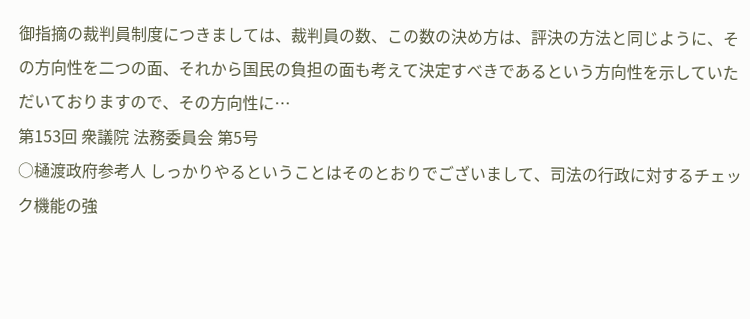御指摘の裁判員制度につきましては、裁判員の数、この数の決め方は、評決の方法と同じように、その方向性を二つの面、それから国民の負担の面も考えて決定すべきであるという方向性を示していただいておりますので、その方向性に…
第153回 衆議院 法務委員会 第5号
○樋渡政府参考人 しっかりやるということはそのとおりでございまして、司法の行政に対するチェック機能の強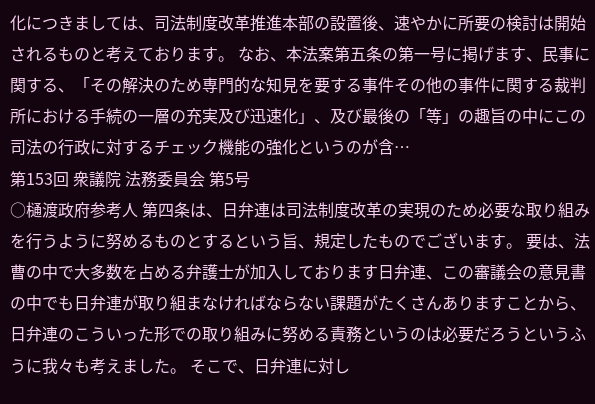化につきましては、司法制度改革推進本部の設置後、速やかに所要の検討は開始されるものと考えております。 なお、本法案第五条の第一号に掲げます、民事に関する、「その解決のため専門的な知見を要する事件その他の事件に関する裁判所における手続の一層の充実及び迅速化」、及び最後の「等」の趣旨の中にこの司法の行政に対するチェック機能の強化というのが含…
第153回 衆議院 法務委員会 第5号
○樋渡政府参考人 第四条は、日弁連は司法制度改革の実現のため必要な取り組みを行うように努めるものとするという旨、規定したものでございます。 要は、法曹の中で大多数を占める弁護士が加入しております日弁連、この審議会の意見書の中でも日弁連が取り組まなければならない課題がたくさんありますことから、日弁連のこういった形での取り組みに努める責務というのは必要だろうというふうに我々も考えました。 そこで、日弁連に対し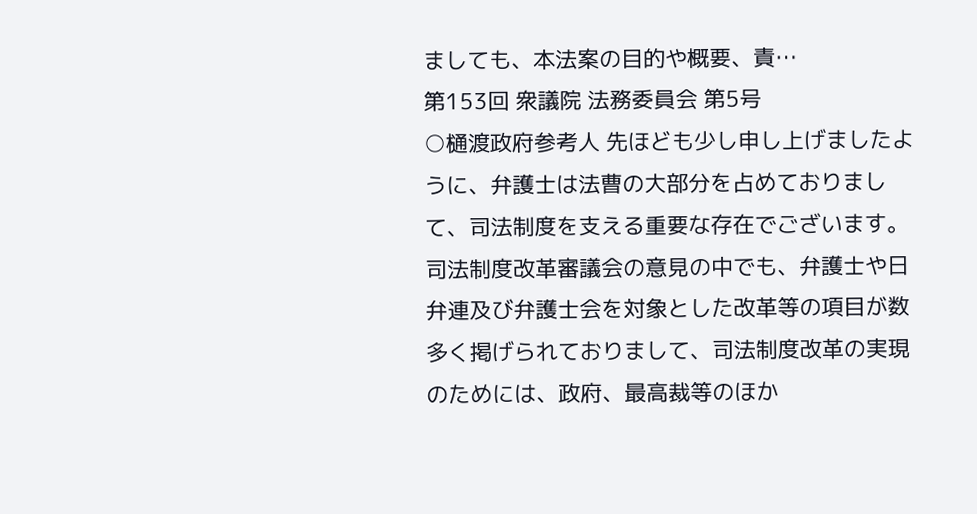ましても、本法案の目的や概要、責…
第153回 衆議院 法務委員会 第5号
○樋渡政府参考人 先ほども少し申し上げましたように、弁護士は法曹の大部分を占めておりまして、司法制度を支える重要な存在でございます。司法制度改革審議会の意見の中でも、弁護士や日弁連及び弁護士会を対象とした改革等の項目が数多く掲げられておりまして、司法制度改革の実現のためには、政府、最高裁等のほか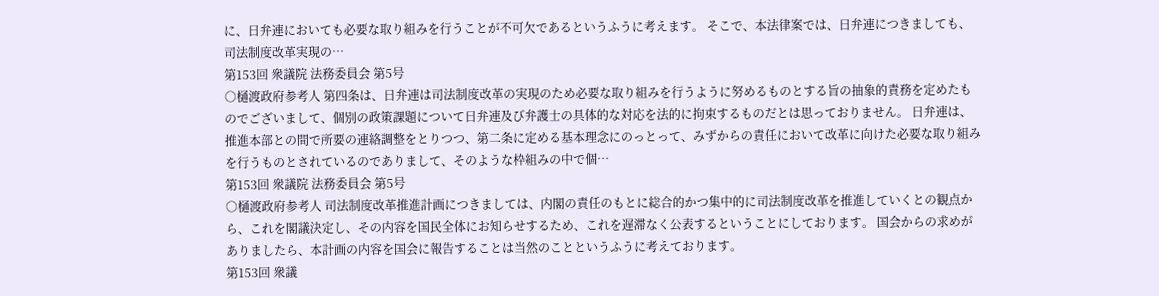に、日弁連においても必要な取り組みを行うことが不可欠であるというふうに考えます。 そこで、本法律案では、日弁連につきましても、司法制度改革実現の…
第153回 衆議院 法務委員会 第5号
○樋渡政府参考人 第四条は、日弁連は司法制度改革の実現のため必要な取り組みを行うように努めるものとする旨の抽象的責務を定めたものでございまして、個別の政策課題について日弁連及び弁護士の具体的な対応を法的に拘束するものだとは思っておりません。 日弁連は、推進本部との間で所要の連絡調整をとりつつ、第二条に定める基本理念にのっとって、みずからの責任において改革に向けた必要な取り組みを行うものとされているのでありまして、そのような枠組みの中で個…
第153回 衆議院 法務委員会 第5号
○樋渡政府参考人 司法制度改革推進計画につきましては、内閣の責任のもとに総合的かつ集中的に司法制度改革を推進していくとの観点から、これを閣議決定し、その内容を国民全体にお知らせするため、これを遅滞なく公表するということにしております。 国会からの求めがありましたら、本計画の内容を国会に報告することは当然のことというふうに考えております。
第153回 衆議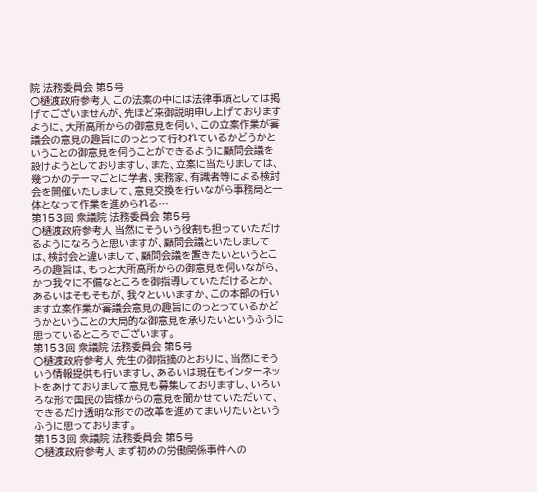院 法務委員会 第5号
○樋渡政府参考人 この法案の中には法律事項としては掲げてございませんが、先ほど来御説明申し上げておりますように、大所高所からの御意見を伺い、この立案作業が審議会の意見の趣旨にのっとって行われているかどうかということの御意見を伺うことができるように顧問会議を設けようとしておりますし、また、立案に当たりましては、幾つかのテーマごとに学者、実務家、有識者等による検討会を開催いたしまして、意見交換を行いながら事務局と一体となって作業を進められる…
第153回 衆議院 法務委員会 第5号
○樋渡政府参考人 当然にそういう役割も担っていただけるようになろうと思いますが、顧問会議といたしましては、検討会と違いまして、顧問会議を置きたいというところの趣旨は、もっと大所高所からの御意見を伺いながら、かつ我々に不備なところを御指導していただけるとか、あるいはそもそもが、我々といいますか、この本部の行います立案作業が審議会意見の趣旨にのっとっているかどうかということの大局的な御意見を承りたいというふうに思っているところでございます。
第153回 衆議院 法務委員会 第5号
○樋渡政府参考人 先生の御指摘のとおりに、当然にそういう情報提供も行いますし、あるいは現在もインターネットをあけておりまして意見も募集しておりますし、いろいろな形で国民の皆様からの意見を聞かせていただいて、できるだけ透明な形での改革を進めてまいりたいというふうに思っております。
第153回 衆議院 法務委員会 第5号
○樋渡政府参考人 まず初めの労働関係事件への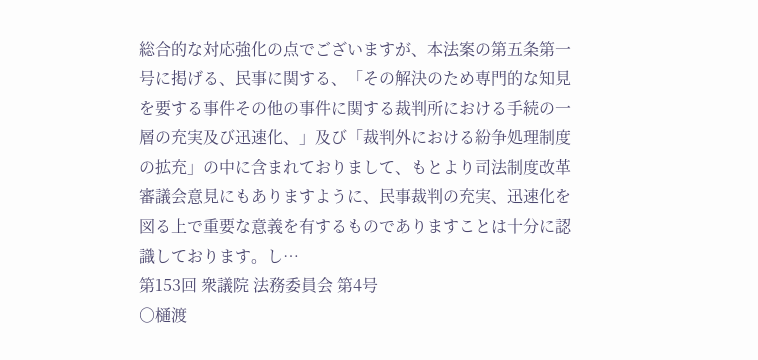総合的な対応強化の点でございますが、本法案の第五条第一号に掲げる、民事に関する、「その解決のため専門的な知見を要する事件その他の事件に関する裁判所における手続の一層の充実及び迅速化、」及び「裁判外における紛争処理制度の拡充」の中に含まれておりまして、もとより司法制度改革審議会意見にもありますように、民事裁判の充実、迅速化を図る上で重要な意義を有するものでありますことは十分に認識しております。し…
第153回 衆議院 法務委員会 第4号
○樋渡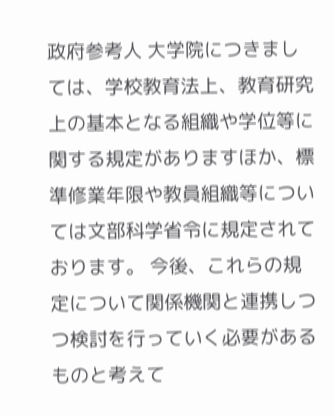政府参考人 大学院につきましては、学校教育法上、教育研究上の基本となる組織や学位等に関する規定がありますほか、標準修業年限や教員組織等については文部科学省令に規定されております。 今後、これらの規定について関係機関と連携しつつ検討を行っていく必要があるものと考えて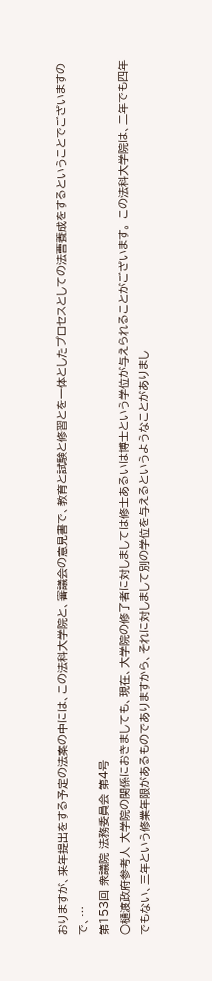おりますが、来年提出をする予定の法案の中には、この法科大学院と、審議会の意見書で、教育と試験と修習とを一体としたプロセスとしての法曹養成をするということでございますので、…
第153回 衆議院 法務委員会 第4号
○樋渡政府参考人 大学院の関係におきましても、現在、大学院の修了者に対しましては修士あるいは博士という学位が与えられることがございます。 この法科大学院は、二年でも四年でもない、三年という修業年限があるものでありますから、それに対しまして別の学位を与えるというようなことがありまし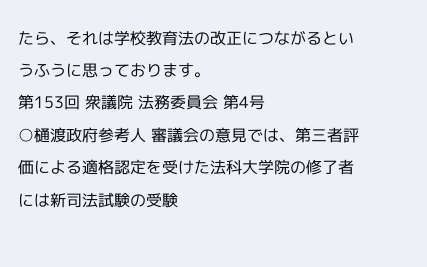たら、それは学校教育法の改正につながるというふうに思っております。
第153回 衆議院 法務委員会 第4号
○樋渡政府参考人 審議会の意見では、第三者評価による適格認定を受けた法科大学院の修了者には新司法試験の受験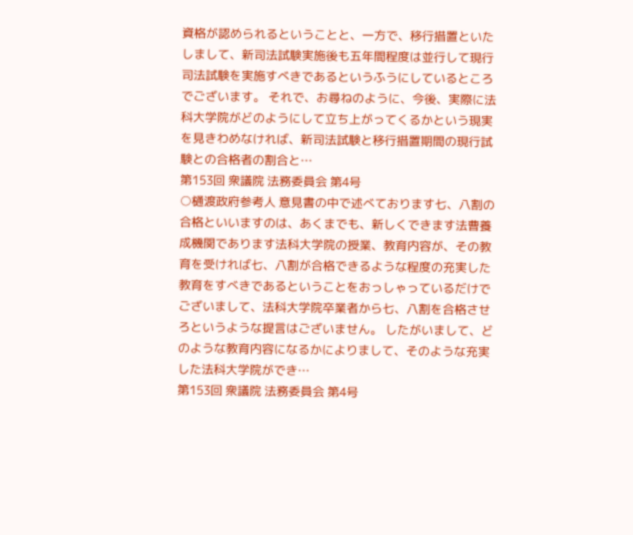資格が認められるということと、一方で、移行措置といたしまして、新司法試験実施後も五年間程度は並行して現行司法試験を実施すべきであるというふうにしているところでございます。 それで、お尋ねのように、今後、実際に法科大学院がどのようにして立ち上がってくるかという現実を見きわめなければ、新司法試験と移行措置期間の現行試験との合格者の割合と…
第153回 衆議院 法務委員会 第4号
○樋渡政府参考人 意見書の中で述べております七、八割の合格といいますのは、あくまでも、新しくできます法曹養成機関であります法科大学院の授業、教育内容が、その教育を受ければ七、八割が合格できるような程度の充実した教育をすべきであるということをおっしゃっているだけでございまして、法科大学院卒業者から七、八割を合格させろというような提言はございません。 したがいまして、どのような教育内容になるかによりまして、そのような充実した法科大学院ができ…
第153回 衆議院 法務委員会 第4号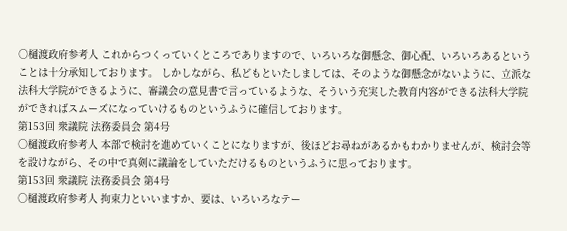○樋渡政府参考人 これからつくっていくところでありますので、いろいろな御懸念、御心配、いろいろあるということは十分承知しております。 しかしながら、私どもといたしましては、そのような御懸念がないように、立派な法科大学院ができるように、審議会の意見書で言っているような、そういう充実した教育内容ができる法科大学院ができればスムーズになっていけるものというふうに確信しております。
第153回 衆議院 法務委員会 第4号
○樋渡政府参考人 本部で検討を進めていくことになりますが、後ほどお尋ねがあるかもわかりませんが、検討会等を設けながら、その中で真剣に議論をしていただけるものというふうに思っております。
第153回 衆議院 法務委員会 第4号
○樋渡政府参考人 拘束力といいますか、要は、いろいろなテー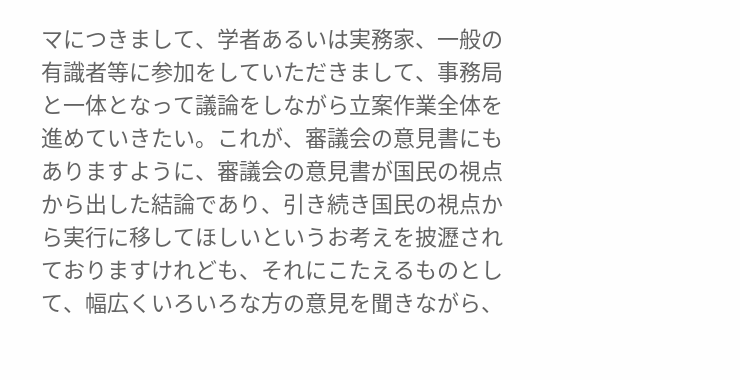マにつきまして、学者あるいは実務家、一般の有識者等に参加をしていただきまして、事務局と一体となって議論をしながら立案作業全体を進めていきたい。これが、審議会の意見書にもありますように、審議会の意見書が国民の視点から出した結論であり、引き続き国民の視点から実行に移してほしいというお考えを披瀝されておりますけれども、それにこたえるものとして、幅広くいろいろな方の意見を聞きながら、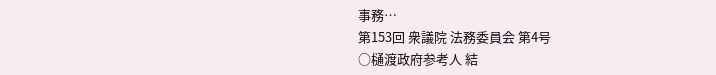事務…
第153回 衆議院 法務委員会 第4号
○樋渡政府参考人 結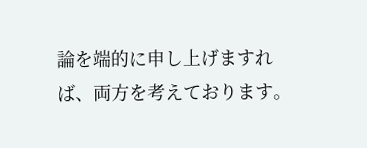論を端的に申し上げますれば、両方を考えております。